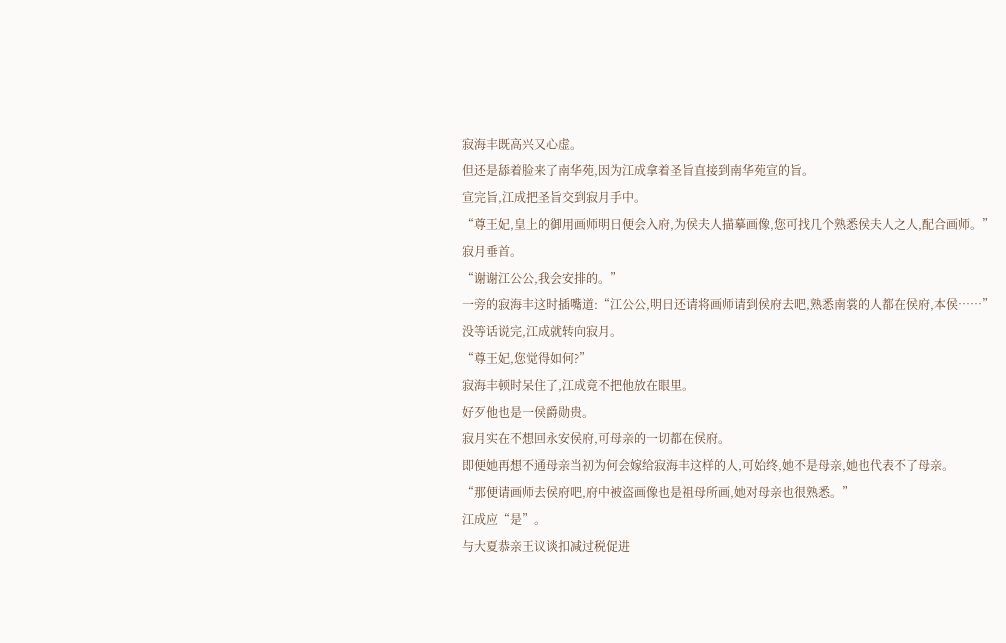寂海丰既高兴又心虚。
但还是舔着脸来了南华苑,因为江成拿着圣旨直接到南华苑宣的旨。
宣完旨,江成把圣旨交到寂月手中。
“尊王妃,皇上的御用画师明日便会入府,为侯夫人描摹画像,您可找几个熟悉侯夫人之人,配合画师。”
寂月垂首。
“谢谢江公公,我会安排的。”
一旁的寂海丰这时插嘴道:“江公公,明日还请将画师请到侯府去吧,熟悉南裳的人都在侯府,本侯……”
没等话说完,江成就转向寂月。
“尊王妃,您觉得如何?”
寂海丰顿时呆住了,江成竟不把他放在眼里。
好歹他也是一侯爵勋贵。
寂月实在不想回永安侯府,可母亲的一切都在侯府。
即便她再想不通母亲当初为何会嫁给寂海丰这样的人,可始终,她不是母亲,她也代表不了母亲。
“那便请画师去侯府吧,府中被盗画像也是祖母所画,她对母亲也很熟悉。”
江成应“是”。
与大夏恭亲王议谈扣减过税促进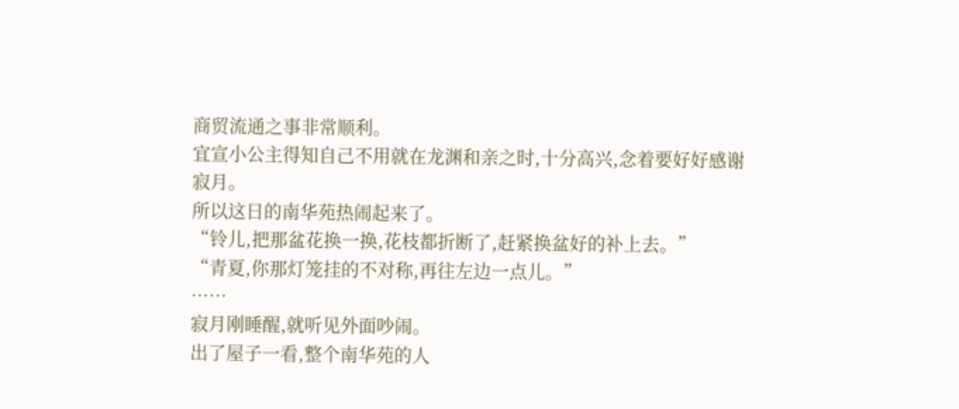商贸流通之事非常顺利。
宜宣小公主得知自己不用就在龙渊和亲之时,十分高兴,念着要好好感谢寂月。
所以这日的南华苑热闹起来了。
“铃儿,把那盆花换一换,花枝都折断了,赶紧换盆好的补上去。”
“青夏,你那灯笼挂的不对称,再往左边一点儿。”
……
寂月刚睡醒,就听见外面吵闹。
出了屋子一看,整个南华苑的人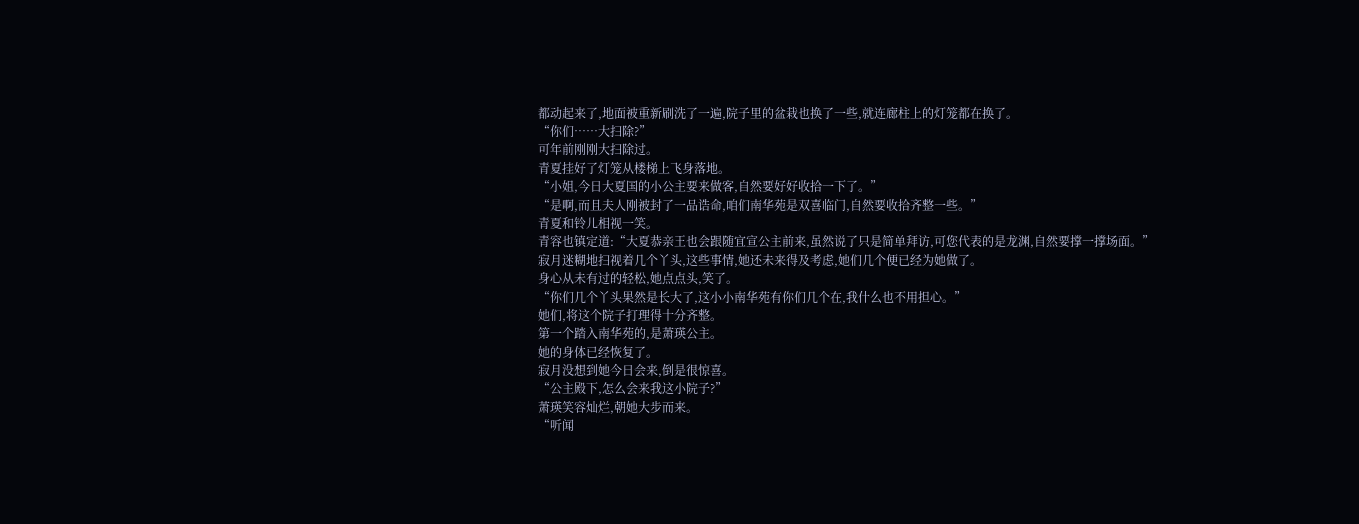都动起来了,地面被重新刷洗了一遍,院子里的盆栽也换了一些,就连廊柱上的灯笼都在换了。
“你们……大扫除?”
可年前刚刚大扫除过。
青夏挂好了灯笼从楼梯上飞身落地。
“小姐,今日大夏国的小公主要来做客,自然要好好收拾一下了。”
“是啊,而且夫人刚被封了一品诰命,咱们南华苑是双喜临门,自然要收拾齐整一些。”
青夏和铃儿相视一笑。
青容也镇定道:“大夏恭亲王也会跟随宜宣公主前来,虽然说了只是简单拜访,可您代表的是龙渊,自然要撑一撑场面。”
寂月迷糊地扫视着几个丫头,这些事情,她还未来得及考虑,她们几个便已经为她做了。
身心从未有过的轻松,她点点头,笑了。
“你们几个丫头果然是长大了,这小小南华苑有你们几个在,我什么也不用担心。”
她们,将这个院子打理得十分齐整。
第一个踏入南华苑的,是萧瑛公主。
她的身体已经恢复了。
寂月没想到她今日会来,倒是很惊喜。
“公主殿下,怎么会来我这小院子?”
萧瑛笑容灿烂,朝她大步而来。
“听闻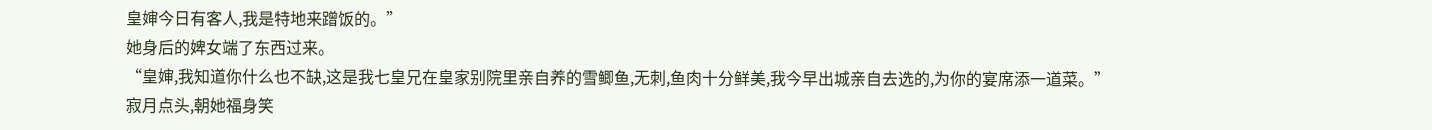皇婶今日有客人,我是特地来蹭饭的。”
她身后的婢女端了东西过来。
“皇婶,我知道你什么也不缺,这是我七皇兄在皇家别院里亲自养的雪鲫鱼,无刺,鱼肉十分鲜美,我今早出城亲自去选的,为你的宴席添一道菜。”
寂月点头,朝她福身笑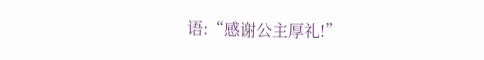语:“感谢公主厚礼!”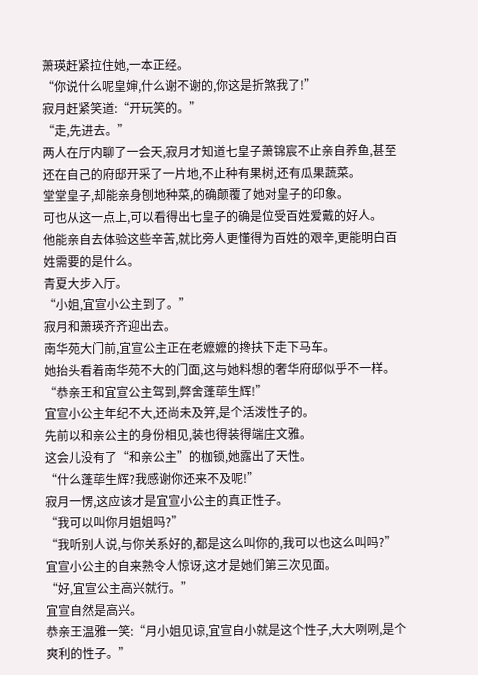萧瑛赶紧拉住她,一本正经。
“你说什么呢皇婶,什么谢不谢的,你这是折煞我了!”
寂月赶紧笑道:“开玩笑的。”
“走,先进去。”
两人在厅内聊了一会天,寂月才知道七皇子萧锦宸不止亲自养鱼,甚至还在自己的府邸开采了一片地,不止种有果树,还有瓜果蔬菜。
堂堂皇子,却能亲身刨地种菜,的确颠覆了她对皇子的印象。
可也从这一点上,可以看得出七皇子的确是位受百姓爱戴的好人。
他能亲自去体验这些辛苦,就比旁人更懂得为百姓的艰辛,更能明白百姓需要的是什么。
青夏大步入厅。
“小姐,宜宣小公主到了。”
寂月和萧瑛齐齐迎出去。
南华苑大门前,宜宣公主正在老嬷嬷的搀扶下走下马车。
她抬头看着南华苑不大的门面,这与她料想的奢华府邸似乎不一样。
“恭亲王和宜宣公主驾到,弊舍蓬荜生辉!”
宜宣小公主年纪不大,还尚未及笄,是个活泼性子的。
先前以和亲公主的身份相见,装也得装得端庄文雅。
这会儿没有了“和亲公主”的枷锁,她露出了天性。
“什么蓬荜生辉?我感谢你还来不及呢!”
寂月一愣,这应该才是宜宣小公主的真正性子。
“我可以叫你月姐姐吗?”
“我听别人说,与你关系好的,都是这么叫你的,我可以也这么叫吗?”
宜宣小公主的自来熟令人惊讶,这才是她们第三次见面。
“好,宜宣公主高兴就行。”
宜宣自然是高兴。
恭亲王温雅一笑:“月小姐见谅,宜宣自小就是这个性子,大大咧咧,是个爽利的性子。”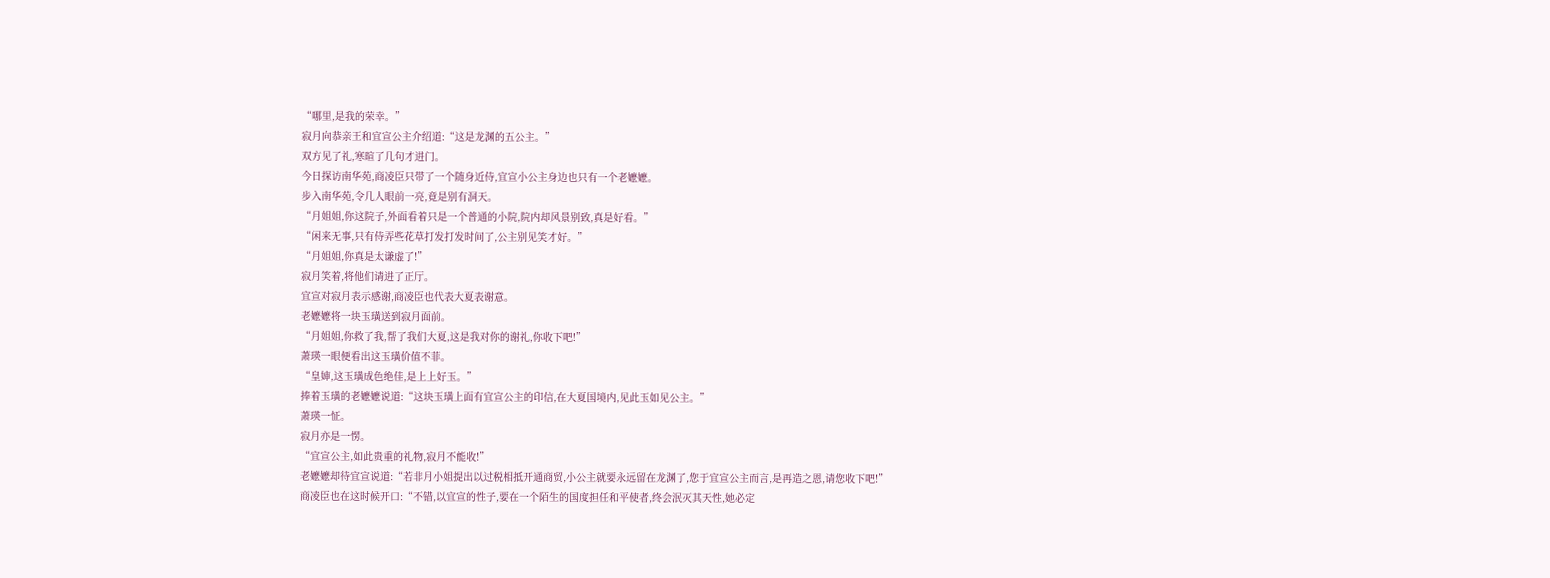“哪里,是我的荣幸。”
寂月向恭亲王和宜宣公主介绍道:“这是龙渊的五公主。”
双方见了礼,寒暄了几句才进门。
今日探访南华苑,商凌臣只带了一个随身近侍,宜宣小公主身边也只有一个老嬷嬷。
步入南华苑,令几人眼前一亮,竟是别有洞天。
“月姐姐,你这院子,外面看着只是一个普通的小院,院内却风景别致,真是好看。”
“闲来无事,只有侍弄些花草打发打发时间了,公主别见笑才好。”
“月姐姐,你真是太谦虚了!”
寂月笑着,将他们请进了正厅。
宜宣对寂月表示感谢,商凌臣也代表大夏表谢意。
老嬷嬷将一块玉璜送到寂月面前。
“月姐姐,你救了我,帮了我们大夏,这是我对你的谢礼,你收下吧!”
萧瑛一眼便看出这玉璜价值不菲。
“皇婶,这玉璜成色绝佳,是上上好玉。”
捧着玉璜的老嬷嬷说道:“这块玉璜上面有宜宣公主的印信,在大夏国境内,见此玉如见公主。”
萧瑛一怔。
寂月亦是一愣。
“宜宣公主,如此贵重的礼物,寂月不能收!”
老嬷嬷却待宜宣说道:“若非月小姐提出以过税相抵开通商贸,小公主就要永远留在龙渊了,您于宜宣公主而言,是再造之恩,请您收下吧!”
商凌臣也在这时候开口:“不错,以宜宣的性子,要在一个陌生的国度担任和平使者,终会泯灭其天性,她必定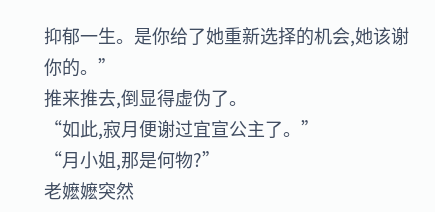抑郁一生。是你给了她重新选择的机会,她该谢你的。”
推来推去,倒显得虚伪了。
“如此,寂月便谢过宜宣公主了。”
“月小姐,那是何物?”
老嬷嬷突然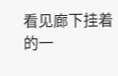看见廊下挂着的一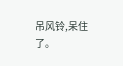吊风铃,呆住了。